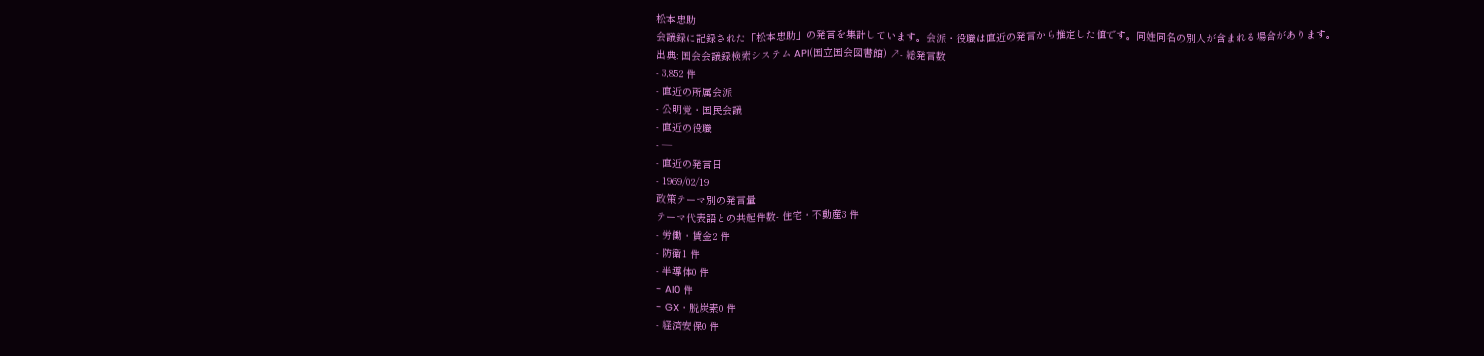松本忠助
会議録に記録された「松本忠助」の発言を集計しています。会派・役職は直近の発言から推定した値です。同姓同名の別人が含まれる場合があります。
出典: 国会会議録検索システム API(国立国会図書館) ↗- 総発言数
- 3,852 件
- 直近の所属会派
- 公明党・国民会議
- 直近の役職
- —
- 直近の発言日
- 1969/02/19
政策テーマ別の発言量
テーマ代表語との共起件数- 住宅・不動産3 件
- 労働・賃金2 件
- 防衛1 件
- 半導体0 件
- AI0 件
- GX・脱炭素0 件
- 経済安保0 件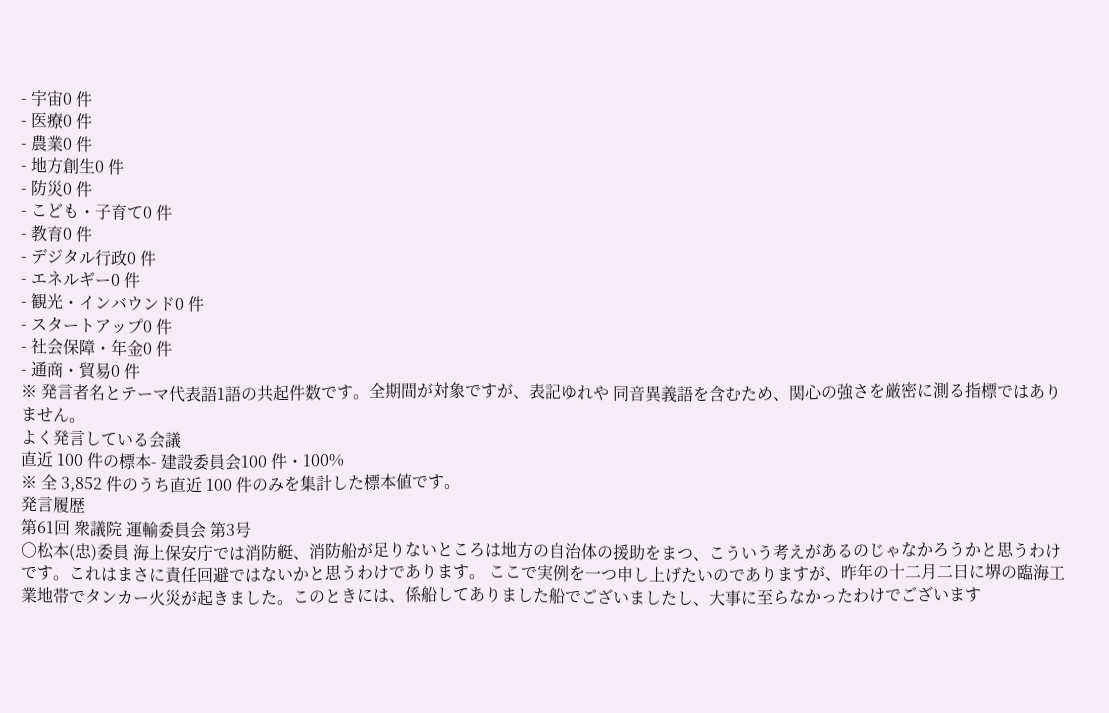- 宇宙0 件
- 医療0 件
- 農業0 件
- 地方創生0 件
- 防災0 件
- こども・子育て0 件
- 教育0 件
- デジタル行政0 件
- エネルギー0 件
- 観光・インバウンド0 件
- スタートアップ0 件
- 社会保障・年金0 件
- 通商・貿易0 件
※ 発言者名とテーマ代表語1語の共起件数です。全期間が対象ですが、表記ゆれや 同音異義語を含むため、関心の強さを厳密に測る指標ではありません。
よく発言している会議
直近 100 件の標本- 建設委員会100 件・100%
※ 全 3,852 件のうち直近 100 件のみを集計した標本値です。
発言履歴
第61回 衆議院 運輸委員会 第3号
○松本(忠)委員 海上保安庁では消防艇、消防船が足りないところは地方の自治体の援助をまつ、こういう考えがあるのじゃなかろうかと思うわけです。これはまさに責任回避ではないかと思うわけであります。 ここで実例を一つ申し上げたいのでありますが、昨年の十二月二日に堺の臨海工業地帯でタンカー火災が起きました。このときには、係船してありました船でございましたし、大事に至らなかったわけでございます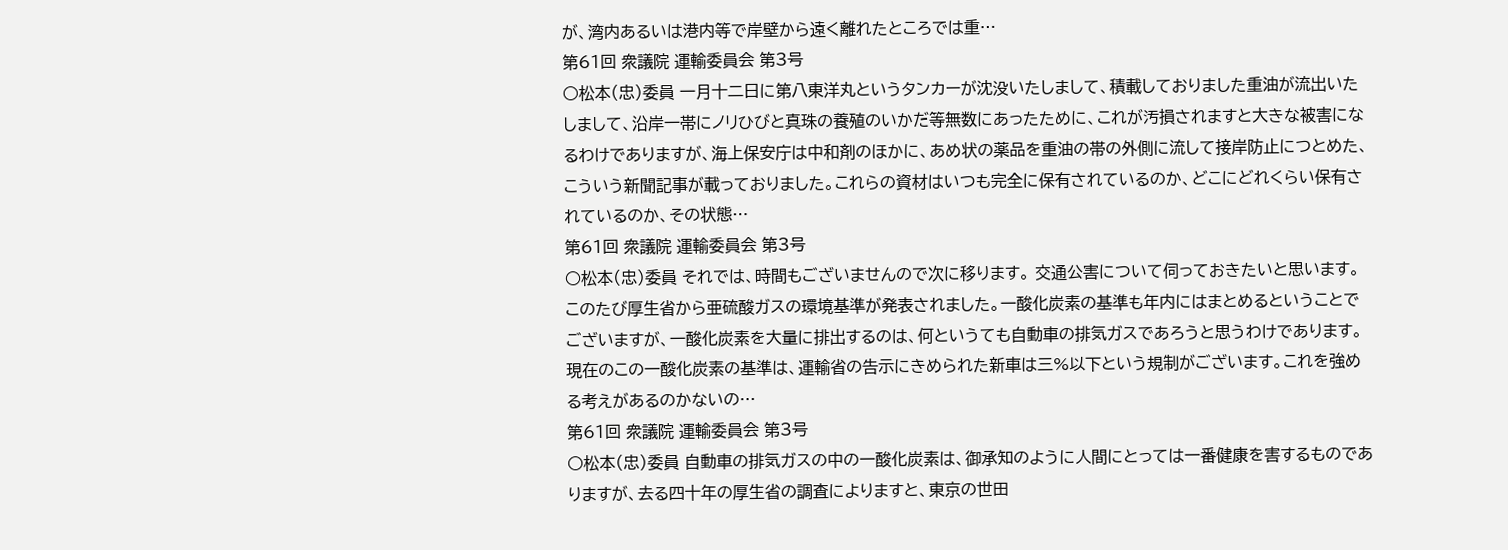が、湾内あるいは港内等で岸壁から遠く離れたところでは重…
第61回 衆議院 運輸委員会 第3号
○松本(忠)委員 一月十二日に第八東洋丸というタンカーが沈没いたしまして、積載しておりました重油が流出いたしまして、沿岸一帯にノリひびと真珠の養殖のいかだ等無数にあったために、これが汚損されますと大きな被害になるわけでありますが、海上保安庁は中和剤のほかに、あめ状の薬品を重油の帯の外側に流して接岸防止につとめた、こういう新聞記事が載っておりました。これらの資材はいつも完全に保有されているのか、どこにどれくらい保有されているのか、その状態…
第61回 衆議院 運輸委員会 第3号
○松本(忠)委員 それでは、時間もございませんので次に移ります。 交通公害について伺っておきたいと思います。 このたび厚生省から亜硫酸ガスの環境基準が発表されました。一酸化炭素の基準も年内にはまとめるということでございますが、一酸化炭素を大量に排出するのは、何というても自動車の排気ガスであろうと思うわけであります。現在のこの一酸化炭素の基準は、運輸省の告示にきめられた新車は三%以下という規制がございます。これを強める考えがあるのかないの…
第61回 衆議院 運輸委員会 第3号
○松本(忠)委員 自動車の排気ガスの中の一酸化炭素は、御承知のように人間にとっては一番健康を害するものでありますが、去る四十年の厚生省の調査によりますと、東京の世田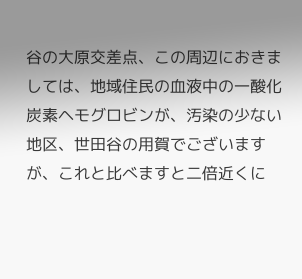谷の大原交差点、この周辺におきましては、地域住民の血液中の一酸化炭素ヘモグロビンが、汚染の少ない地区、世田谷の用賀でございますが、これと比べますと二倍近くに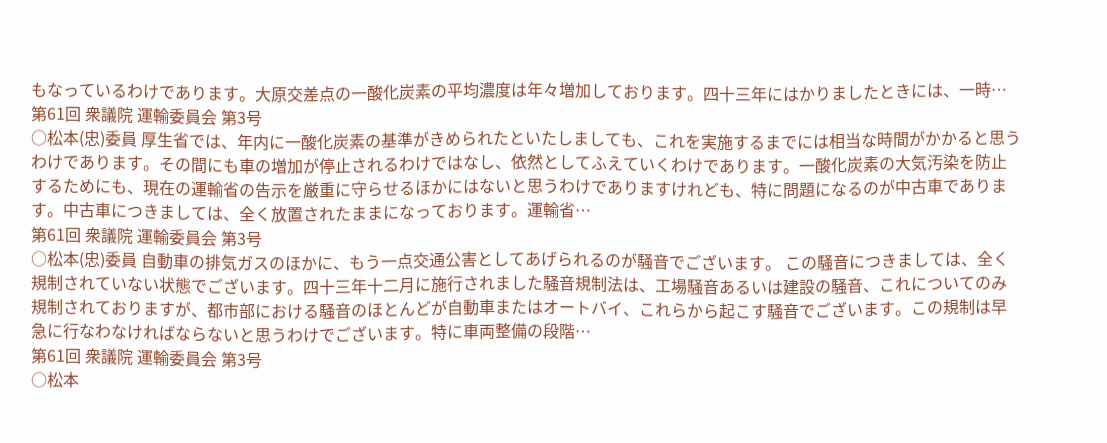もなっているわけであります。大原交差点の一酸化炭素の平均濃度は年々増加しております。四十三年にはかりましたときには、一時…
第61回 衆議院 運輸委員会 第3号
○松本(忠)委員 厚生省では、年内に一酸化炭素の基準がきめられたといたしましても、これを実施するまでには相当な時間がかかると思うわけであります。その間にも車の増加が停止されるわけではなし、依然としてふえていくわけであります。一酸化炭素の大気汚染を防止するためにも、現在の運輸省の告示を厳重に守らせるほかにはないと思うわけでありますけれども、特に問題になるのが中古車であります。中古車につきましては、全く放置されたままになっております。運輸省…
第61回 衆議院 運輸委員会 第3号
○松本(忠)委員 自動車の排気ガスのほかに、もう一点交通公害としてあげられるのが騒音でございます。 この騒音につきましては、全く規制されていない状態でございます。四十三年十二月に施行されました騒音規制法は、工場騒音あるいは建設の騒音、これについてのみ規制されておりますが、都市部における騒音のほとんどが自動車またはオートバイ、これらから起こす騒音でございます。この規制は早急に行なわなければならないと思うわけでございます。特に車両整備の段階…
第61回 衆議院 運輸委員会 第3号
○松本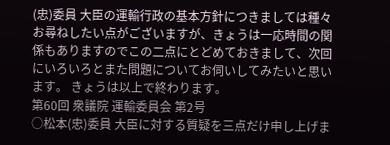(忠)委員 大臣の運輸行政の基本方針につきましては種々お尋ねしたい点がございますが、きょうは一応時間の関係もありますのでこの二点にとどめておきまして、次回にいろいろとまた問題についてお伺いしてみたいと思います。 きょうは以上で終わります。
第60回 衆議院 運輸委員会 第2号
○松本(忠)委員 大臣に対する質疑を三点だけ申し上げま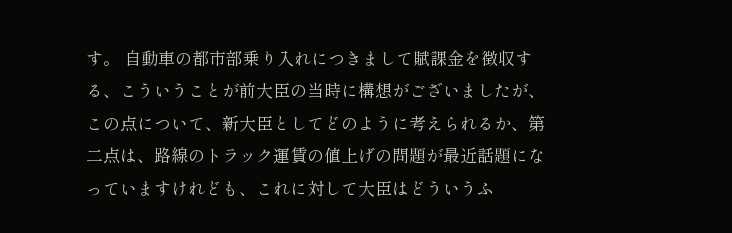す。 自動車の都市部乗り入れにつきまして賦課金を徴収する、こういうことが前大臣の当時に構想がございましたが、この点について、新大臣としてどのように考えられるか、第二点は、路線のトラック運賃の値上げの問題が最近話題になっていますけれども、これに対して大臣はどういうふ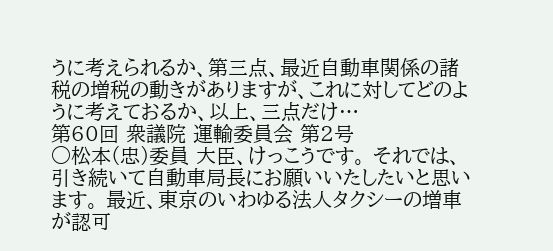うに考えられるか、第三点、最近自動車関係の諸税の増税の動きがありますが、これに対してどのように考えておるか、以上、三点だけ…
第60回 衆議院 運輸委員会 第2号
○松本(忠)委員 大臣、けっこうです。 それでは、引き続いて自動車局長にお願いいたしたいと思います。 最近、東京のいわゆる法人タクシーの増車が認可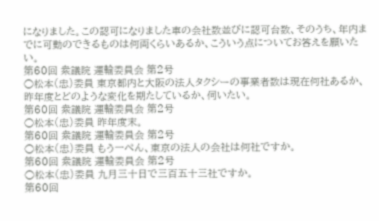になりました。この認可になりました車の会社数並びに認可台数、そのうち、年内までに可動のできるものは何両くらいあるか、こういう点についてお答えを願いたい。
第60回 衆議院 運輸委員会 第2号
○松本(忠)委員 東京都内と大阪の法人タクシーの事業者数は現在何社あるか、昨年度とどのような変化を期たしているか、伺いたい。
第60回 衆議院 運輸委員会 第2号
○松本(忠)委員 昨年度末。
第60回 衆議院 運輸委員会 第2号
○松本(忠)委員 もう一ぺん、東京の法人の会社は何社ですか。
第60回 衆議院 運輸委員会 第2号
○松本(忠)委員 九月三十日で三百五十三社ですか。
第60回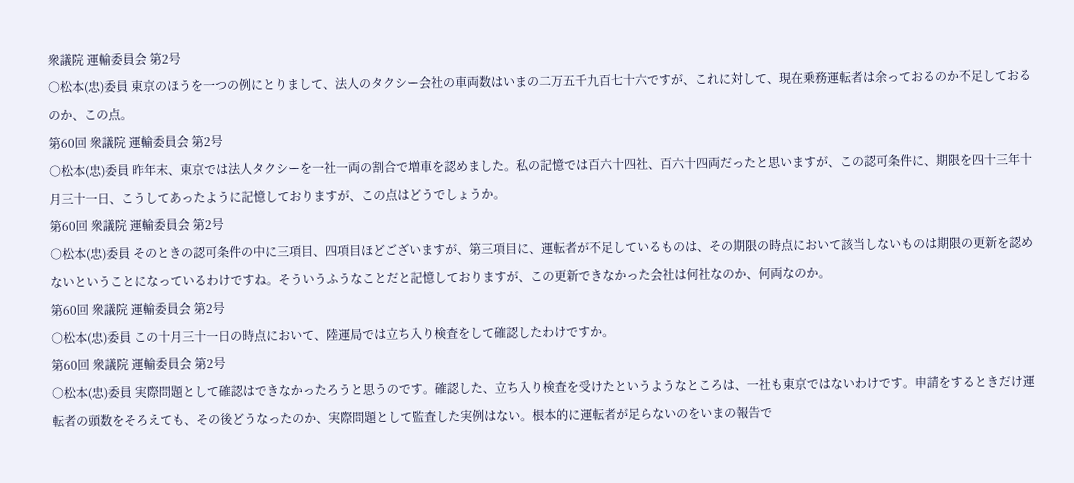衆議院 運輸委員会 第2号
○松本(忠)委員 東京のほうを一つの例にとりまして、法人のタクシー会社の車両数はいまの二万五千九百七十六ですが、これに対して、現在乗務運転者は余っておるのか不足しておるのか、この点。
第60回 衆議院 運輸委員会 第2号
○松本(忠)委員 昨年末、東京では法人タクシーを一社一両の割合で増車を認めました。私の記憶では百六十四社、百六十四両だったと思いますが、この認可条件に、期限を四十三年十月三十一日、こうしてあったように記憶しておりますが、この点はどうでしょうか。
第60回 衆議院 運輸委員会 第2号
○松本(忠)委員 そのときの認可条件の中に三項目、四項目ほどございますが、第三項目に、運転者が不足しているものは、その期限の時点において該当しないものは期限の更新を認めないということになっているわけですね。そういうふうなことだと記憶しておりますが、この更新できなかった会社は何社なのか、何両なのか。
第60回 衆議院 運輸委員会 第2号
○松本(忠)委員 この十月三十一日の時点において、陸運局では立ち入り検査をして確認したわけですか。
第60回 衆議院 運輸委員会 第2号
○松本(忠)委員 実際問題として確認はできなかったろうと思うのです。確認した、立ち入り検査を受けたというようなところは、一社も東京ではないわけです。申請をするときだけ運転者の頭数をそろえても、その後どうなったのか、実際問題として監査した実例はない。根本的に運転者が足らないのをいまの報告で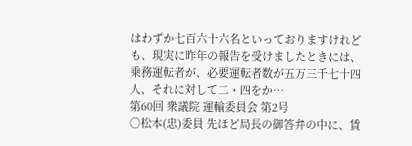はわずか七百六十六名といっておりますけれども、現実に昨年の報告を受けましたときには、乗務運転者が、必要運転者数が五万三千七十四人、それに対して二・四をか…
第60回 衆議院 運輸委員会 第2号
○松本(忠)委員 先ほど局長の御答弁の中に、賃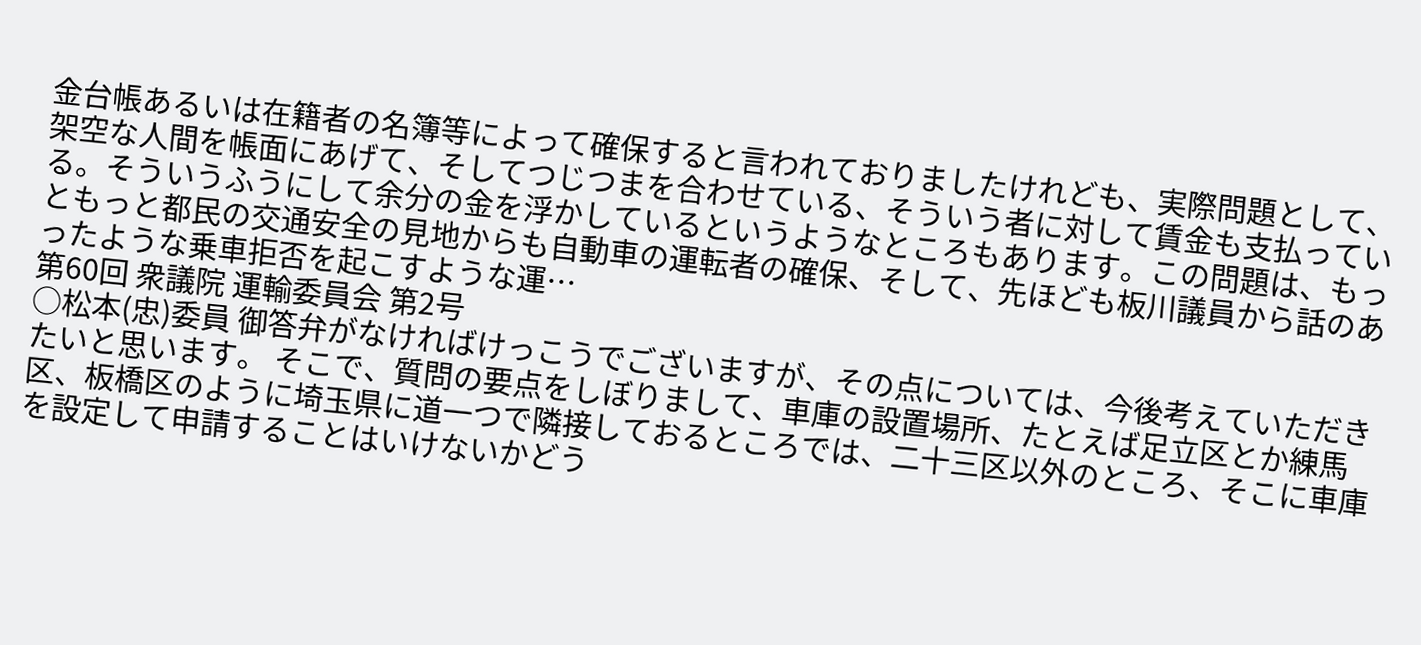金台帳あるいは在籍者の名簿等によって確保すると言われておりましたけれども、実際問題として、架空な人間を帳面にあげて、そしてつじつまを合わせている、そういう者に対して賃金も支払っている。そういうふうにして余分の金を浮かしているというようなところもあります。この問題は、もっともっと都民の交通安全の見地からも自動車の運転者の確保、そして、先ほども板川議員から話のあったような乗車拒否を起こすような運…
第60回 衆議院 運輸委員会 第2号
○松本(忠)委員 御答弁がなければけっこうでございますが、その点については、今後考えていただきたいと思います。 そこで、質問の要点をしぼりまして、車庫の設置場所、たとえば足立区とか練馬区、板橋区のように埼玉県に道一つで隣接しておるところでは、二十三区以外のところ、そこに車庫を設定して申請することはいけないかどう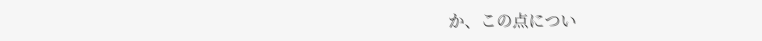か、この点につい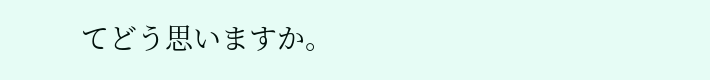てどう思いますか。